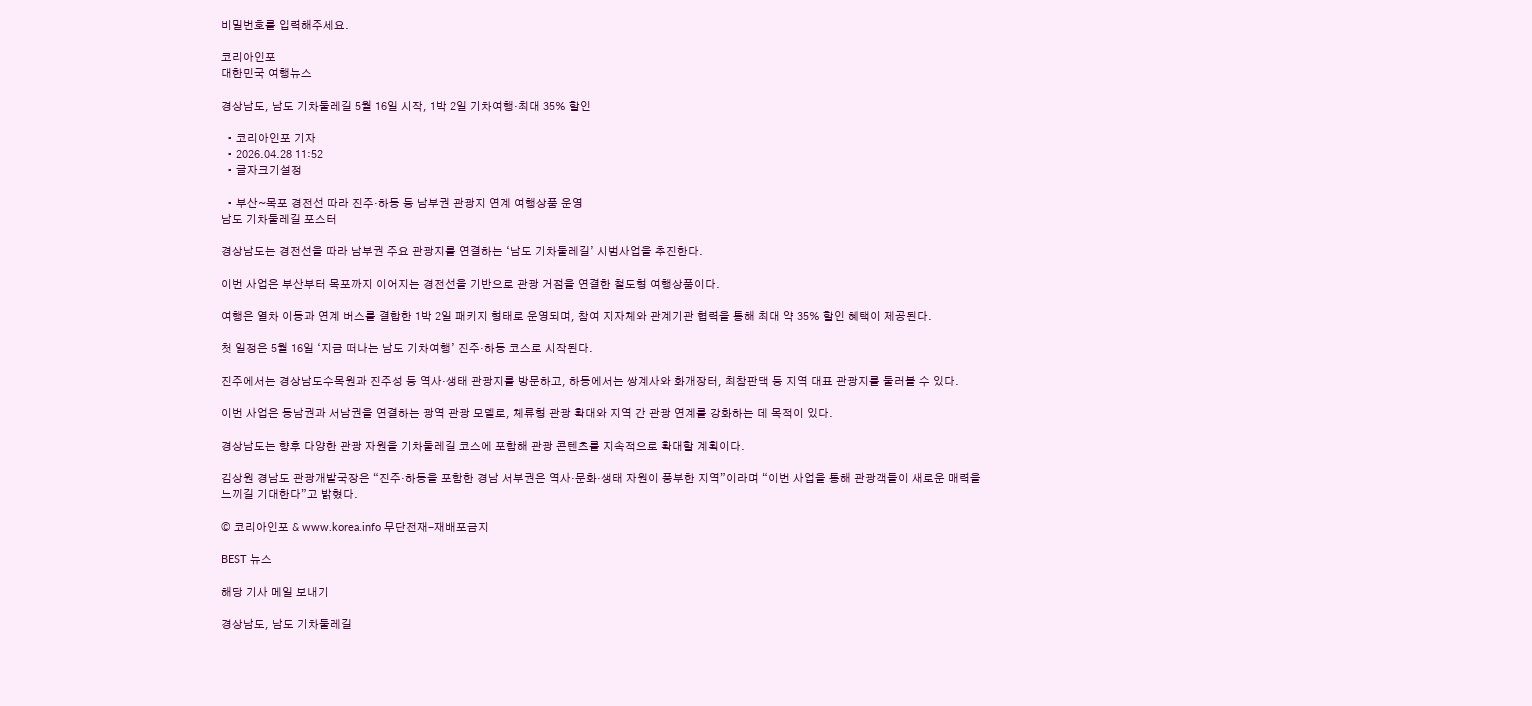비밀번호를 입력해주세요.

코리아인포
대한민국 여행뉴스

경상남도, 남도 기차둘레길 5월 16일 시작, 1박 2일 기차여행·최대 35% 할인

  • 코리아인포 기자
  • 2026.04.28 11:52
  • 글자크기설정

  • 부산~목포 경전선 따라 진주·하동 등 남부권 관광지 연계 여행상품 운영
남도 기차둘레길 포스터

경상남도는 경전선을 따라 남부권 주요 관광지를 연결하는 ‘남도 기차둘레길’ 시범사업을 추진한다.

이번 사업은 부산부터 목포까지 이어지는 경전선을 기반으로 관광 거점을 연결한 철도형 여행상품이다.

여행은 열차 이동과 연계 버스를 결합한 1박 2일 패키지 형태로 운영되며, 참여 지자체와 관계기관 협력을 통해 최대 약 35% 할인 혜택이 제공된다.

첫 일정은 5월 16일 ‘지금 떠나는 남도 기차여행’ 진주·하동 코스로 시작된다.

진주에서는 경상남도수목원과 진주성 등 역사·생태 관광지를 방문하고, 하동에서는 쌍계사와 화개장터, 최참판댁 등 지역 대표 관광지를 둘러볼 수 있다.

이번 사업은 동남권과 서남권을 연결하는 광역 관광 모델로, 체류형 관광 확대와 지역 간 관광 연계를 강화하는 데 목적이 있다.

경상남도는 향후 다양한 관광 자원을 기차둘레길 코스에 포함해 관광 콘텐츠를 지속적으로 확대할 계획이다.

김상원 경남도 관광개발국장은 “진주·하동을 포함한 경남 서부권은 역사·문화·생태 자원이 풍부한 지역”이라며 “이번 사업을 통해 관광객들이 새로운 매력을 느끼길 기대한다”고 밝혔다.

© 코리아인포 & www.korea.info 무단전재-재배포금지

BEST 뉴스

해당 기사 메일 보내기

경상남도, 남도 기차둘레길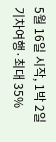5월 16일 시작, 1박 2일 기차여행·최대 35%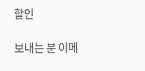할인

보내는 분 이메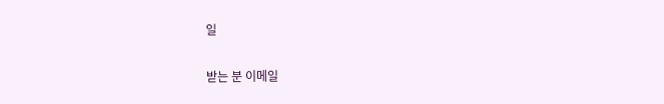일

받는 분 이메일